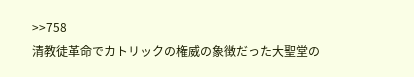>>758
清教徒革命でカトリックの権威の象徴だった大聖堂の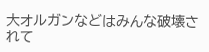大オルガンなどはみんな破壊されて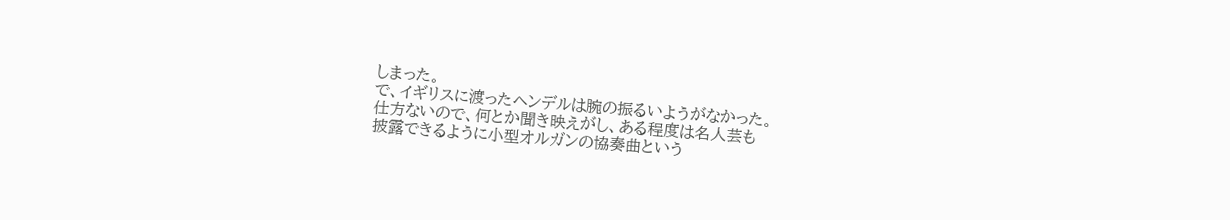しまった。
で、イギリスに渡ったヘンデルは腕の振るいようがなかった。
仕方ないので、何とか聞き映えがし、ある程度は名人芸も
披露できるように小型オルガンの協奏曲という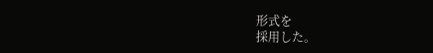形式を
採用した。